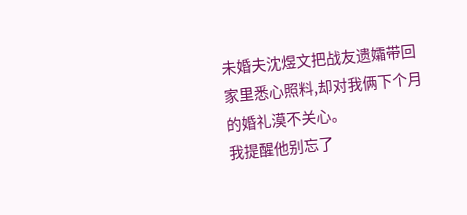未婚夫沈煜文把战友遗孀带回家里悉心照料,却对我俩下个月的婚礼漠不关心。
我提醒他别忘了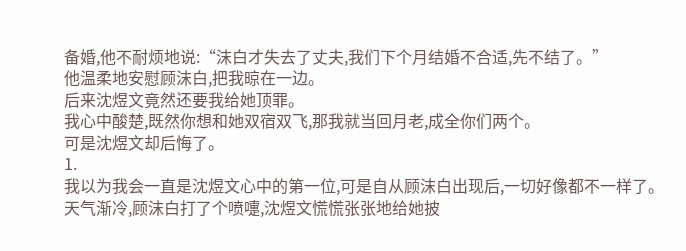备婚,他不耐烦地说:“沫白才失去了丈夫,我们下个月结婚不合适,先不结了。”
他温柔地安慰顾沫白,把我晾在一边。
后来沈煜文竟然还要我给她顶罪。
我心中酸楚,既然你想和她双宿双飞,那我就当回月老,成全你们两个。
可是沈煜文却后悔了。
1.
我以为我会一直是沈煜文心中的第一位,可是自从顾沫白出现后,一切好像都不一样了。
天气渐冷,顾沫白打了个喷嚏,沈煜文慌慌张张地给她披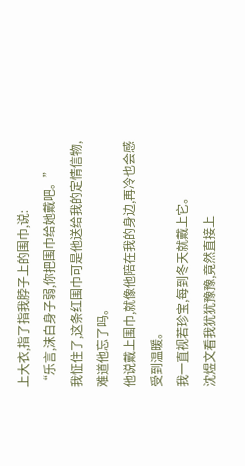上大衣,指了指我脖子上的围巾,说:
“乐言,沫白身子弱,你把围巾给她戴吧。”
我怔住了,这条红围巾可是他送给我的定情信物,难道他忘了吗。
他说戴上围巾,就像他陪在我的身边,再冷也会感受到温暖。
我一直视若珍宝,每到冬天就戴上它。
沈煜文看我犹犹豫豫,竟然直接上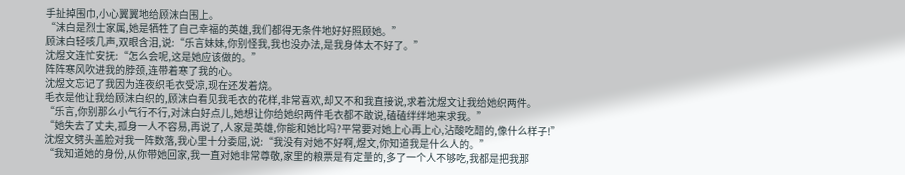手扯掉围巾,小心翼翼地给顾沫白围上。
“沫白是烈士家属,她是牺牲了自己幸福的英雄,我们都得无条件地好好照顾她。”
顾沫白轻咳几声,双眼含泪,说:“乐言妹妹,你别怪我,我也没办法,是我身体太不好了。”
沈煜文连忙安抚:“怎么会呢,这是她应该做的。”
阵阵寒风吹进我的脖颈,连带着寒了我的心。
沈煜文忘记了我因为连夜织毛衣受凉,现在还发着烧。
毛衣是他让我给顾沫白织的,顾沫白看见我毛衣的花样,非常喜欢,却又不和我直接说,求着沈煜文让我给她织两件。
“乐言,你别那么小气行不行,对沫白好点儿,她想让你给她织两件毛衣都不敢说,磕磕绊绊地来求我。”
“她失去了丈夫,孤身一人不容易,再说了,人家是英雄,你能和她比吗?平常要对她上心再上心,沾酸吃醋的,像什么样子!”
沈煜文劈头盖脸对我一阵数落,我心里十分委屈,说:“我没有对她不好啊,煜文,你知道我是什么人的。”
“我知道她的身份,从你带她回家,我一直对她非常尊敬,家里的粮票是有定量的,多了一个人不够吃,我都是把我那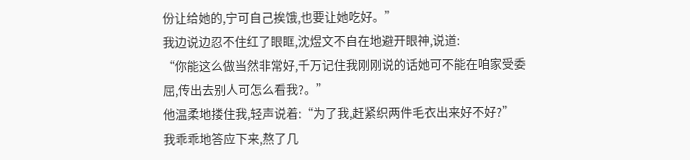份让给她的,宁可自己挨饿,也要让她吃好。”
我边说边忍不住红了眼眶,沈煜文不自在地避开眼神,说道:
“你能这么做当然非常好,千万记住我刚刚说的话她可不能在咱家受委屈,传出去别人可怎么看我?。”
他温柔地搂住我,轻声说着:“为了我,赶紧织两件毛衣出来好不好?”
我乖乖地答应下来,熬了几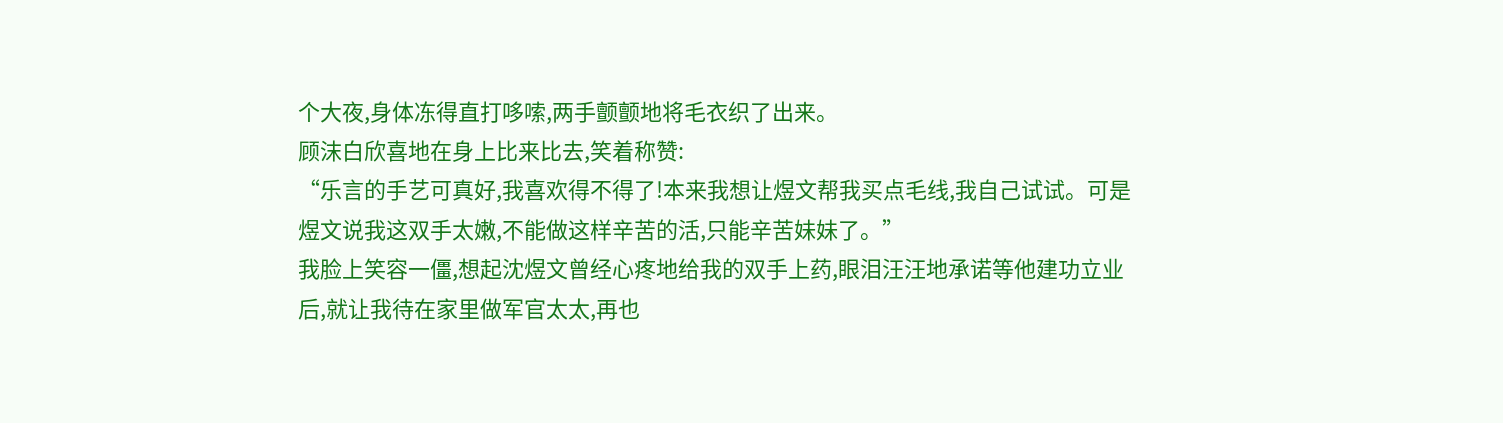个大夜,身体冻得直打哆嗦,两手颤颤地将毛衣织了出来。
顾沫白欣喜地在身上比来比去,笑着称赞:
“乐言的手艺可真好,我喜欢得不得了!本来我想让煜文帮我买点毛线,我自己试试。可是煜文说我这双手太嫩,不能做这样辛苦的活,只能辛苦妹妹了。”
我脸上笑容一僵,想起沈煜文曾经心疼地给我的双手上药,眼泪汪汪地承诺等他建功立业后,就让我待在家里做军官太太,再也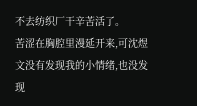不去纺织厂干辛苦活了。
苦涩在胸腔里漫延开来,可沈煜文没有发现我的小情绪,也没发现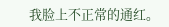我脸上不正常的通红。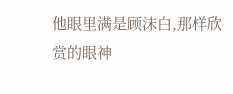他眼里满是顾沫白,那样欣赏的眼神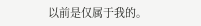以前是仅属于我的。